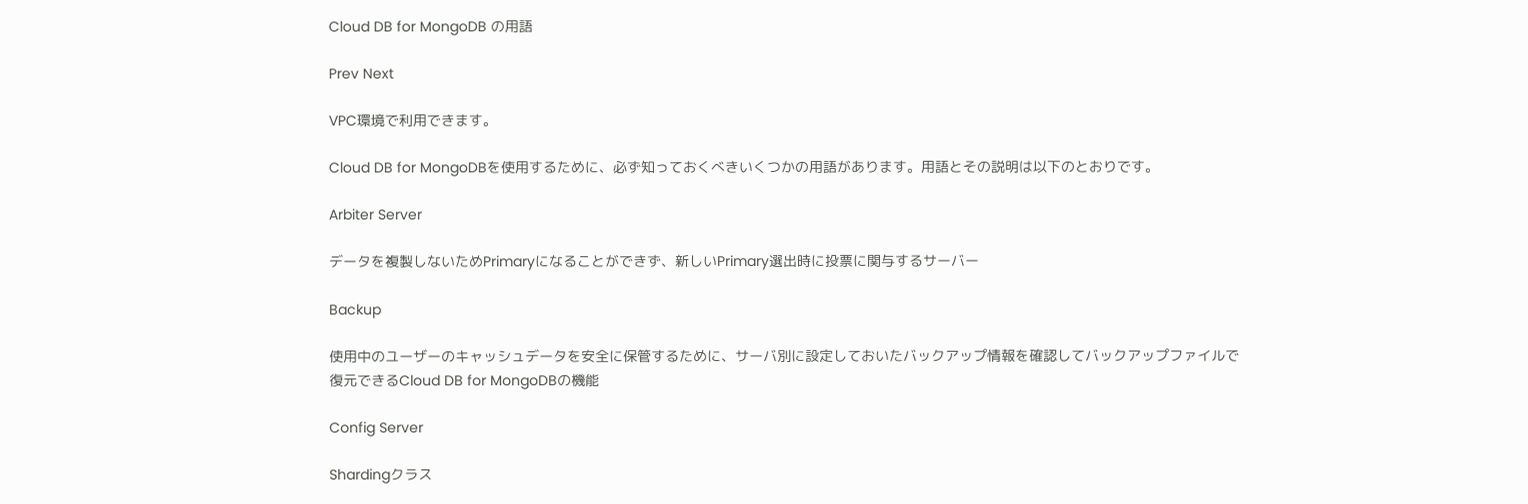Cloud DB for MongoDB の用語

Prev Next

VPC環境で利用できます。

Cloud DB for MongoDBを使用するために、必ず知っておくべきいくつかの用語があります。用語とその説明は以下のとおりです。

Arbiter Server

データを複製しないためPrimaryになることができず、新しいPrimary選出時に投票に関与するサーバー

Backup

使用中のユーザーのキャッシュデータを安全に保管するために、サーバ別に設定しておいたバックアップ情報を確認してバックアップファイルで復元できるCloud DB for MongoDBの機能

Config Server

Shardingクラス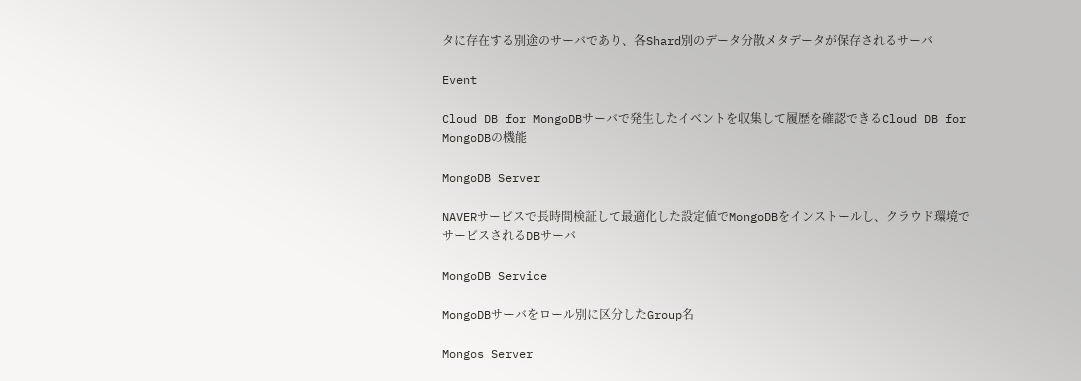タに存在する別途のサーバであり、各Shard別のデータ分散メタデータが保存されるサーバ

Event

Cloud DB for MongoDBサーバで発生したイベントを収集して履歴を確認できるCloud DB for MongoDBの機能

MongoDB Server

NAVERサービスで長時間検証して最適化した設定値でMongoDBをインストールし、クラウド環境でサービスされるDBサーバ

MongoDB Service

MongoDBサーバをロール別に区分したGroup名

Mongos Server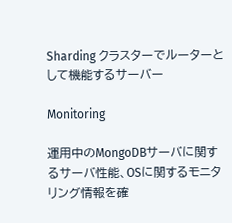Sharding クラスターでルーターとして機能するサーバー

Monitoring

運用中のMongoDBサーバに関するサーバ性能、OSに関するモニタリング情報を確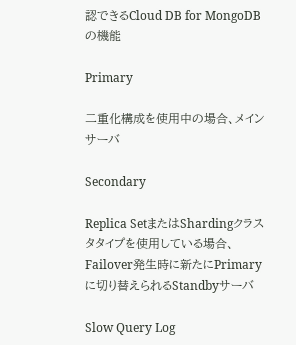認できるCloud DB for MongoDBの機能

Primary

二重化構成を使用中の場合、メインサーバ

Secondary

Replica SetまたはShardingクラスタタイプを使用している場合、Failover発生時に新たにPrimaryに切り替えられるStandbyサーバ

Slow Query Log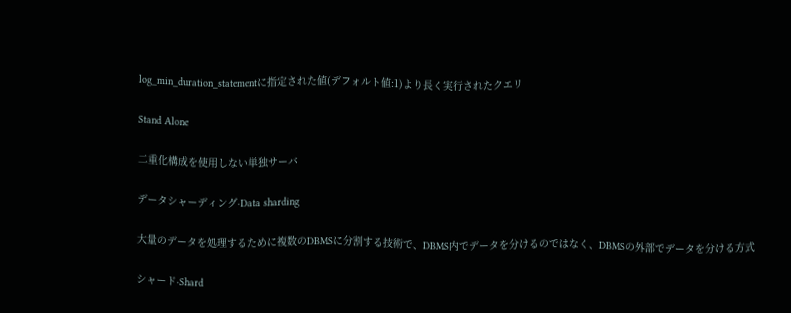log_min_duration_statementに指定された値(デフォルト値:1)より長く実行されたクエリ

Stand Alone

二重化構成を使用しない単独サーバ

データシャーディング∙Data sharding

大量のデータを処理するために複数のDBMSに分割する技術で、DBMS内でデータを分けるのではなく、DBMSの外部でデータを分ける方式

シャード∙Shard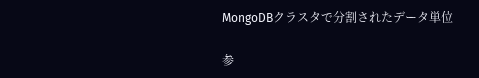MongoDBクラスタで分割されたデータ単位

参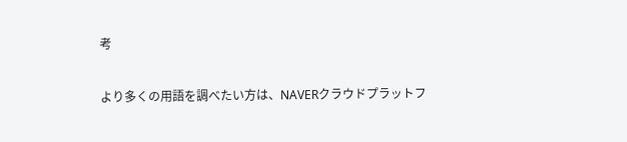考

より多くの用語を調べたい方は、NAVERクラウドプラットフ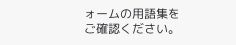ォームの用語集をご確認ください。